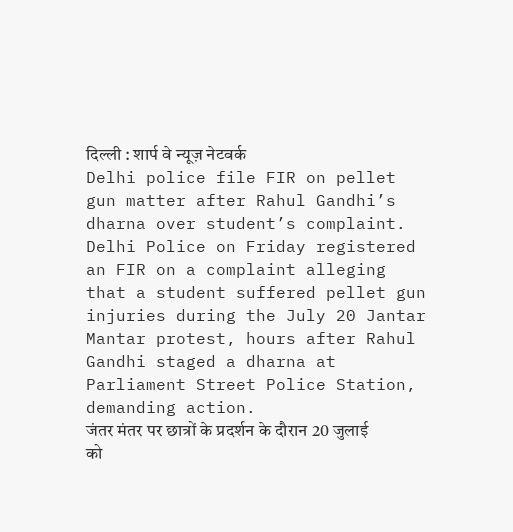दिल्ली : शार्प वे न्यूज़ नेटवर्क
Delhi police file FIR on pellet gun matter after Rahul Gandhi’s dharna over student’s complaint.
Delhi Police on Friday registered an FIR on a complaint alleging that a student suffered pellet gun injuries during the July 20 Jantar Mantar protest, hours after Rahul Gandhi staged a dharna at Parliament Street Police Station, demanding action.
जंतर मंतर पर छात्रों के प्रदर्शन के दौरान 20 जुलाई को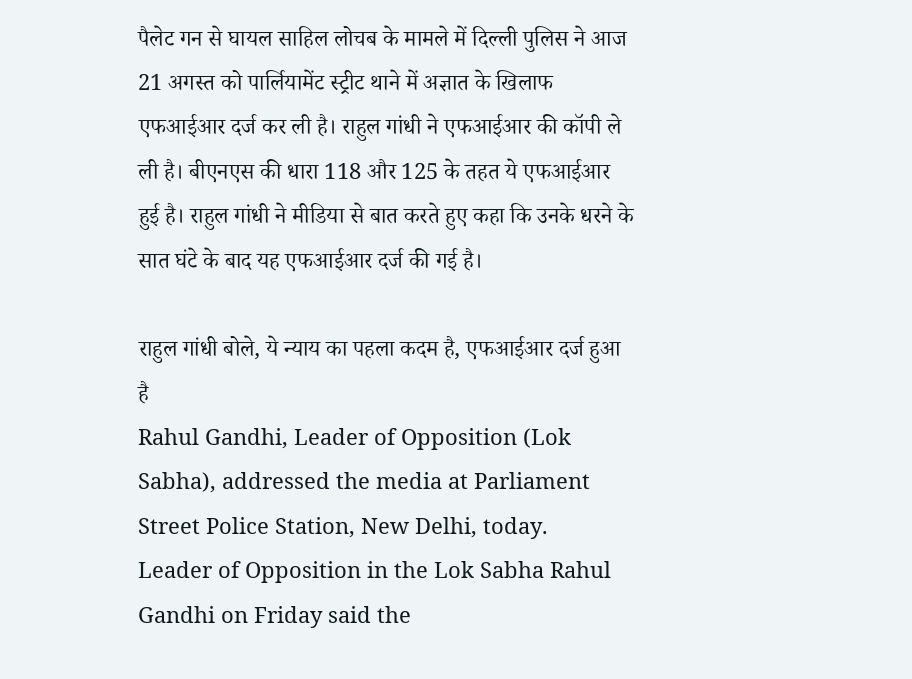पैलेट गन से घायल साहिल लोचब के मामले में दिल्ली पुलिस ने आज 21 अगस्त को पार्लियामेंट स्ट्रीट थाने में अज्ञात के खिलाफ एफआईआर दर्ज कर ली है। राहुल गांधी ने एफआईआर की कॉपी ले ली है। बीएनएस की धारा 118 और 125 के तहत ये एफआईआर हुई है। राहुल गांधी ने मीडिया से बात करते हुए कहा कि उनके धरने के सात घंटे के बाद यह एफआईआर दर्ज की गई है।

राहुल गांधी बोले, ये न्याय का पहला कदम है, एफआईआर दर्ज हुआ है
Rahul Gandhi, Leader of Opposition (Lok Sabha), addressed the media at Parliament Street Police Station, New Delhi, today.
Leader of Opposition in the Lok Sabha Rahul Gandhi on Friday said the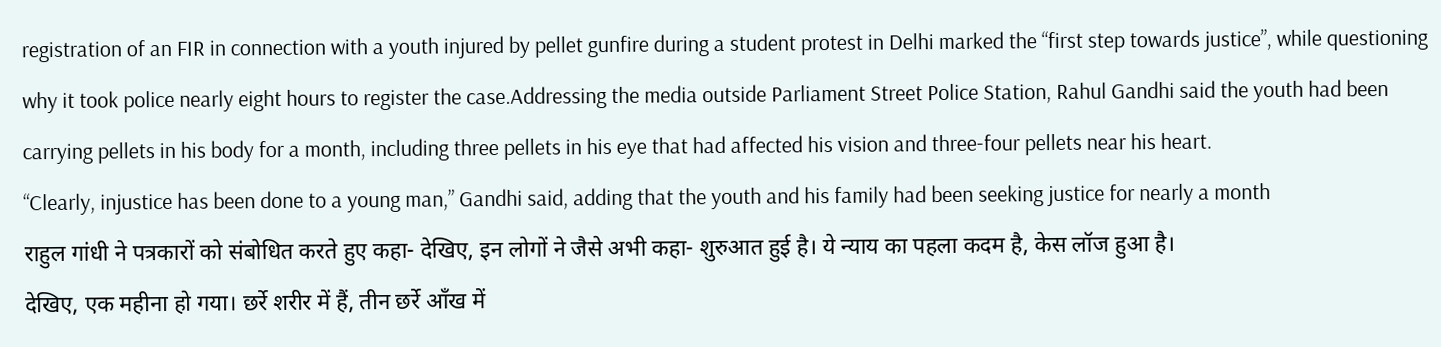registration of an FIR in connection with a youth injured by pellet gunfire during a student protest in Delhi marked the “first step towards justice”, while questioning why it took police nearly eight hours to register the case.Addressing the media outside Parliament Street Police Station, Rahul Gandhi said the youth had been carrying pellets in his body for a month, including three pellets in his eye that had affected his vision and three-four pellets near his heart.
“Clearly, injustice has been done to a young man,” Gandhi said, adding that the youth and his family had been seeking justice for nearly a month
राहुल गांधी ने पत्रकारों को संबोधित करते हुए कहा- देखिए, इन लोगों ने जैसे अभी कहा- शुरुआत हुई है। ये न्याय का पहला कदम है, केस लॉज हुआ है।
देखिए, एक महीना हो गया। छर्रे शरीर में हैं, तीन छर्रे आँख में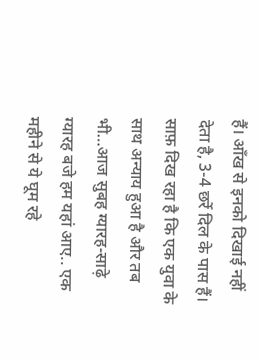हैं। आँख से इनको दिखाई नहीं देता है, 3-4 छर्रे दिल के पास हैं।
साफ़ दिख रहा है कि एक युवा के साथ अन्याय हुआ है और तब भी…आज सुबह ग्यारह-साढ़े ग्यारह बजे हम यहां आए.. एक महीने से ये घूम रहे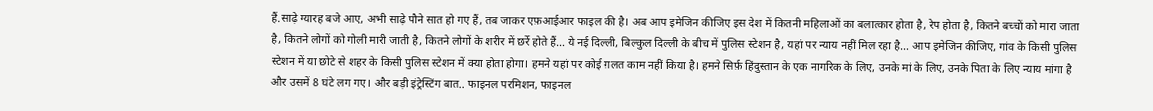हैं.साढ़े ग्यारह बजे आए, अभी साढ़े पौने सात हो गए हैं, तब जाकर एफ़आईआर फाइल की है। अब आप इमेजिन कीजिए इस देश में कितनी महिलाओं का बलात्कार होता है, रेप होता है, कितने बच्चों को मारा जाता है, कितने लोगों को गोली मारी जाती है, कितने लोगों के शरीर में छर्रे होते हैं… ये नई दिल्ली, बिल्कुल दिल्ली के बीच में पुलिस स्टेशन है, यहां पर न्याय नहीं मिल रहा है… आप इमेजिन कीजिए, गांव के किसी पुलिस स्टेशन में या छोटे से शहर के किसी पुलिस स्टेशन में क्या होता होगा। हमने यहां पर कोई ग़लत काम नहीं किया है। हमने सिर्फ़ हिंदुस्तान के एक नागरिक के लिए, उनके मां के लिए, उनके पिता के लिए न्याय मांगा है और उसमें 8 घंटे लग गए। और बड़ी इंट्रेस्टिंग बात.. फाइनल परमिशन, फाइनल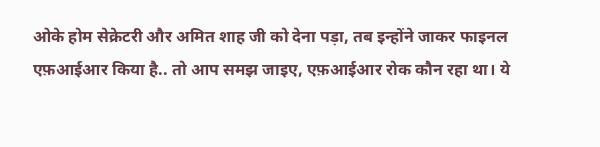ओके होम सेक्रेटरी और अमित शाह जी को देना पड़ा, तब इन्होंने जाकर फाइनल एफ़आईआर किया है.. तो आप समझ जाइए, एफ़आईआर रोक कौन रहा था। ये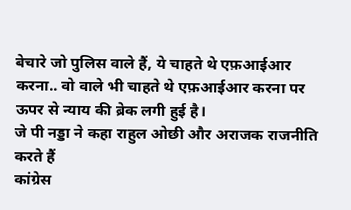बेचारे जो पुलिस वाले हैं, ये चाहते थे एफ़आईआर करना.. वो वाले भी चाहते थे एफ़आईआर करना पर ऊपर से न्याय की ब्रेक लगी हुई है।
जे पी नड्डा ने कहा राहुल ओछी और अराजक राजनीति करते हैं
कांग्रेस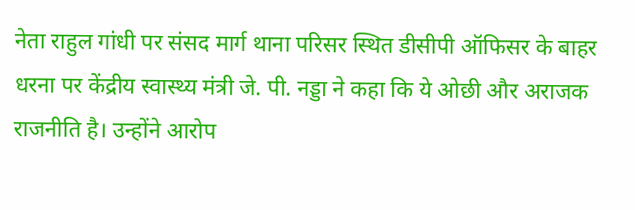नेता राहुल गांधी पर संसद मार्ग थाना परिसर स्थित डीसीपी ऑफिसर के बाहर धरना पर केंद्रीय स्वास्थ्य मंत्री जे. पी. नड्डा ने कहा कि ये ओछी और अराजक राजनीति है। उन्होंने आरोप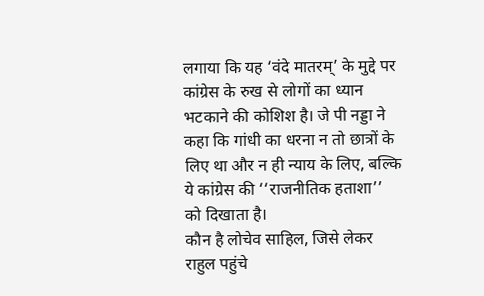लगाया कि यह ‘वंदे मातरम्’ के मुद्दे पर कांग्रेस के रुख से लोगों का ध्यान भटकाने की कोशिश है। जे पी नड्डा ने कहा कि गांधी का धरना न तो छात्रों के लिए था और न ही न्याय के लिए, बल्कि ये कांग्रेस की ‘‘राजनीतिक हताशा’’ को दिखाता है।
कौन है लोचेव साहिल, जिसे लेकर राहुल पहुंचे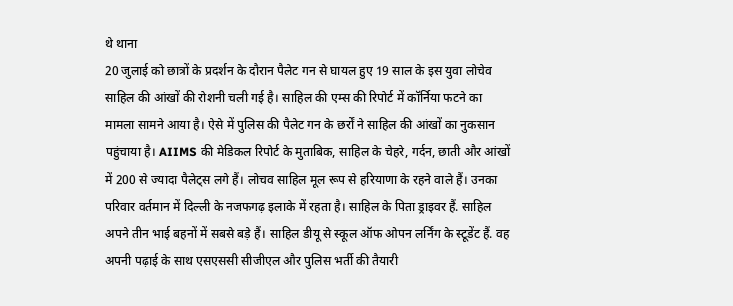थे थाना
20 जुलाई को छात्रों के प्रदर्शन के दौरान पैलेट गन से घायल हुए 19 साल के इस युवा लोचेव साहिल की आंखों की रोशनी चली गई है। साहिल की एम्स की रिपोर्ट में कॉर्निया फटने का मामला सामने आया है। ऐसे में पुलिस की पैलेट गन के छर्रों ने साहिल की आंखों का नुकसान पहुंचाया है। AIIMS की मेडिकल रिपोर्ट के मुताबिक, साहिल के चेहरे, गर्दन, छाती और आंखों में 200 से ज्यादा पैलेट्स लगे हैं। लोचव साहिल मूल रूप से हरियाणा के रहने वाले हैं। उनका परिवार वर्तमान में दिल्ली के नजफगढ़ इलाके में रहता है। साहिल के पिता ड्राइवर हैं. साहिल अपने तीन भाई बहनों में सबसे बड़े हैं। साहिल डीयू से स्कूल ऑफ ओपन लर्निंग के स्टूडेंट हैं. वह अपनी पढ़ाई के साथ एसएससी सीजीएल और पुलिस भर्ती की तैयारी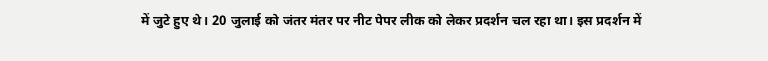में जुटे हुए थे। 20 जुलाई को जंतर मंतर पर नीट पेपर लीक को लेकर प्रदर्शन चल रहा था। इस प्रदर्शन में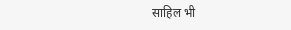साहिल भी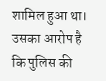शामिल हुआ था। उसका आरोप है कि पुलिस की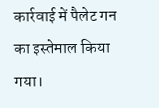कार्रवाई में पैलेट गन का इस्तेमाल किया गया।